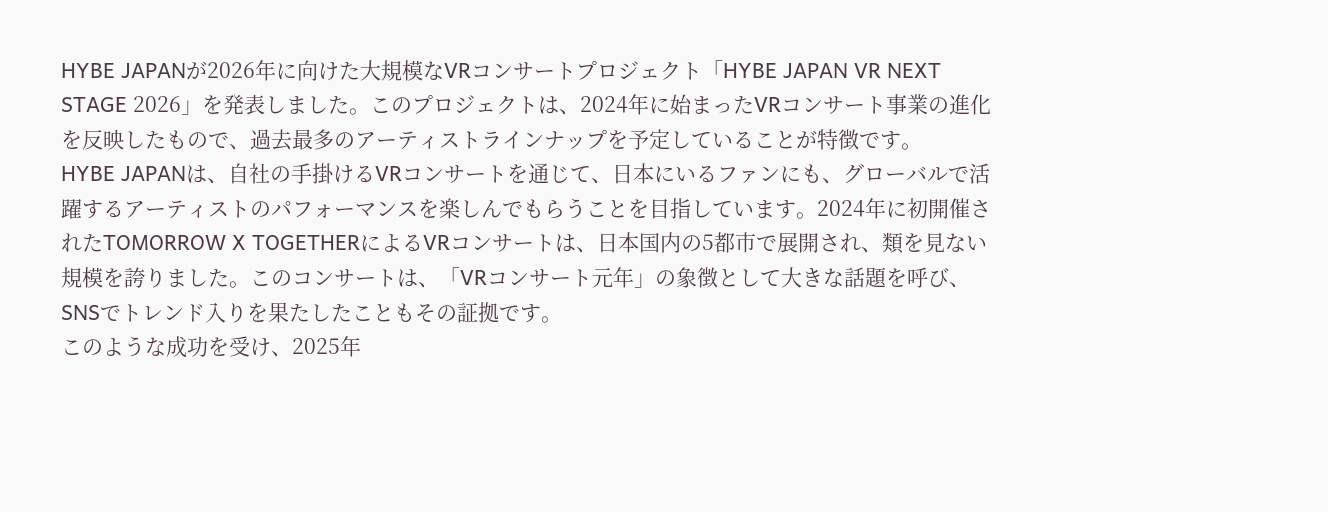HYBE JAPANが2026年に向けた大規模なVRコンサートプロジェクト「HYBE JAPAN VR NEXT STAGE 2026」を発表しました。このプロジェクトは、2024年に始まったVRコンサート事業の進化を反映したもので、過去最多のアーティストラインナップを予定していることが特徴です。
HYBE JAPANは、自社の手掛けるVRコンサートを通じて、日本にいるファンにも、グローバルで活躍するアーティストのパフォーマンスを楽しんでもらうことを目指しています。2024年に初開催されたTOMORROW X TOGETHERによるVRコンサートは、日本国内の5都市で展開され、類を見ない規模を誇りました。このコンサートは、「VRコンサート元年」の象徴として大きな話題を呼び、SNSでトレンド入りを果たしたこともその証拠です。
このような成功を受け、2025年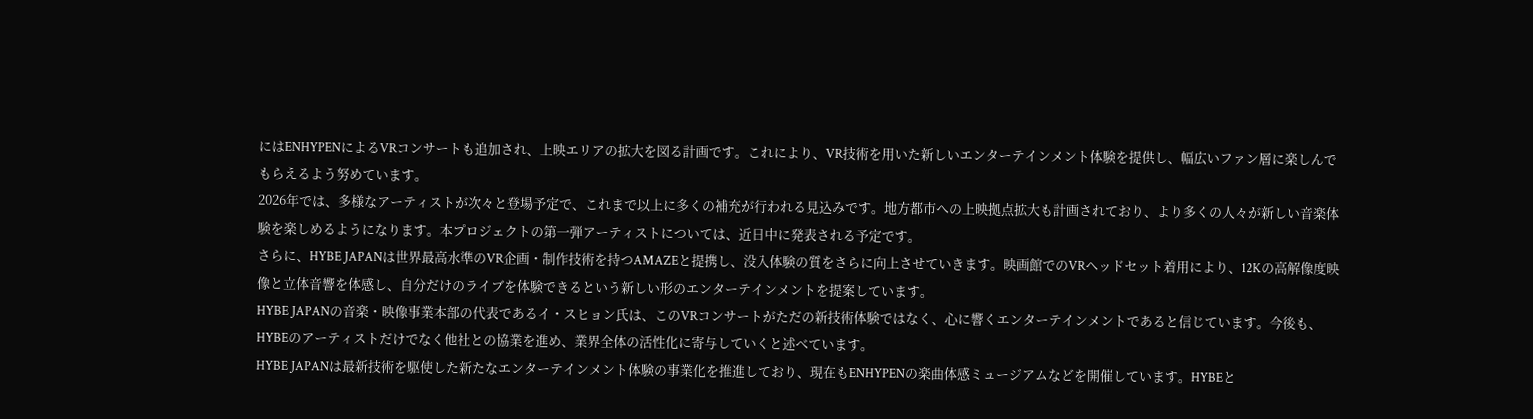にはENHYPENによるVRコンサートも追加され、上映エリアの拡大を図る計画です。これにより、VR技術を用いた新しいエンターテインメント体験を提供し、幅広いファン層に楽しんでもらえるよう努めています。
2026年では、多様なアーティストが次々と登場予定で、これまで以上に多くの補充が行われる見込みです。地方都市への上映拠点拡大も計画されており、より多くの人々が新しい音楽体験を楽しめるようになります。本プロジェクトの第一弾アーティストについては、近日中に発表される予定です。
さらに、HYBE JAPANは世界最高水準のVR企画・制作技術を持つAMAZEと提携し、没入体験の質をさらに向上させていきます。映画館でのVRヘッドセット着用により、12Kの高解像度映像と立体音響を体感し、自分だけのライブを体験できるという新しい形のエンターテインメントを提案しています。
HYBE JAPANの音楽・映像事業本部の代表であるイ・スヒョン氏は、このVRコンサートがただの新技術体験ではなく、心に響くエンターテインメントであると信じています。今後も、HYBEのアーティストだけでなく他社との協業を進め、業界全体の活性化に寄与していくと述べています。
HYBE JAPANは最新技術を駆使した新たなエンターテインメント体験の事業化を推進しており、現在もENHYPENの楽曲体感ミュージアムなどを開催しています。HYBEと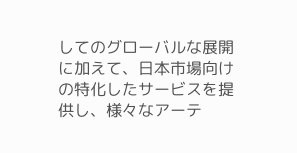してのグローバルな展開に加えて、日本市場向けの特化したサービスを提供し、様々なアーテ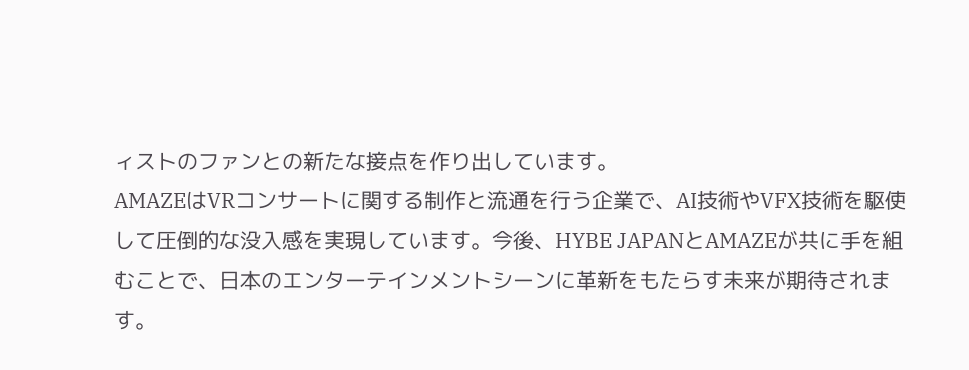ィストのファンとの新たな接点を作り出しています。
AMAZEはVRコンサートに関する制作と流通を行う企業で、AI技術やVFX技術を駆使して圧倒的な没入感を実現しています。今後、HYBE JAPANとAMAZEが共に手を組むことで、日本のエンターテインメントシーンに革新をもたらす未来が期待されます。